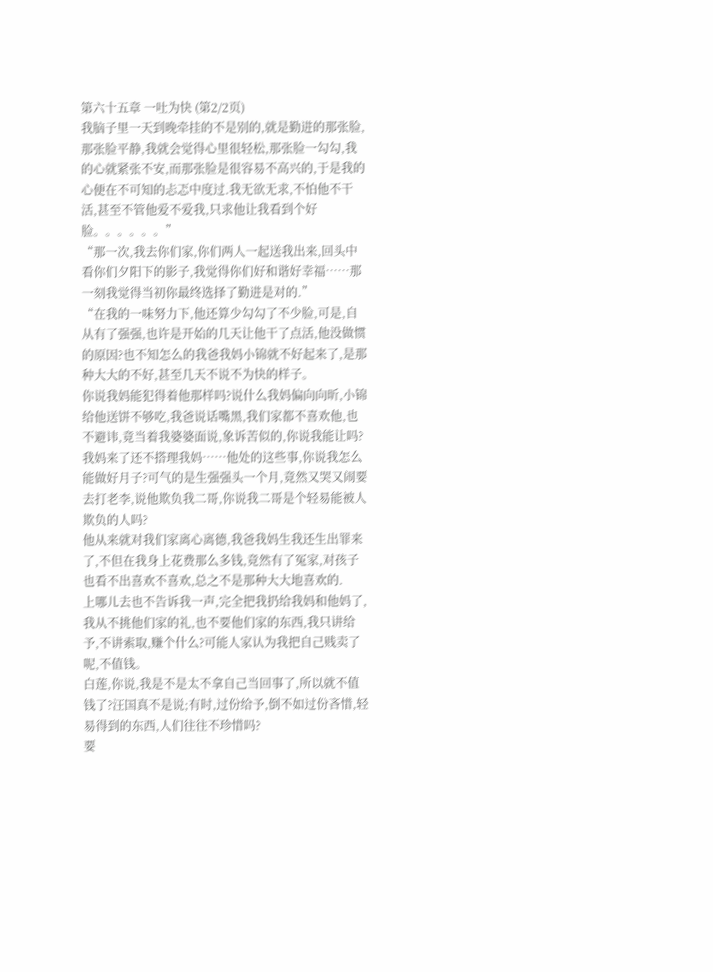第六十五章 一吐为快 (第2/2页)
我脑子里一天到晚牵挂的不是别的,就是勤进的那张脸,那张脸平静,我就会觉得心里很轻松,那张脸一勾勾,我的心就紧张不安,而那张脸是很容易不高兴的,于是我的心便在不可知的忐忑中度过.我无欲无求,不怕他不干活,甚至不管他爱不爱我,只求他让我看到个好脸。。。。。。”
“那一次,我去你们家,你们两人一起送我出来,回头中看你们夕阳下的影子,我觉得你们好和谐好幸福……那一刻我觉得当初你最终选择了勤进是对的.”
“在我的一味努力下,他还算少勾勾了不少脸,可是,自从有了强强,也许是开始的几天让他干了点活,他没做惯的原因?也不知怎么的我爸我妈小锦就不好起来了,是那种大大的不好,甚至几天不说不为快的样子。
你说我妈能犯得着他那样吗?说什么我妈偏向向昕,小锦给他送饼不够吃,我爸说话嘴黑,我们家都不喜欢他,也不避讳,竟当着我婆婆面说,象诉苦似的,你说我能让吗?
我妈来了还不搭理我妈……他处的这些事,你说我怎么能做好月子?可气的是生强强头一个月,竟然又哭又闹要去打老李,说他欺负我二哥,你说我二哥是个轻易能被人欺负的人吗?
他从来就对我们家离心离德,我爸我妈生我还生出罪来了,不但在我身上花费那么多钱,竟然有了冤家,对孩子也看不出喜欢不喜欢,总之不是那种大大地喜欢的.
上哪儿去也不告诉我一声,完全把我扔给我妈和他妈了,我从不挑他们家的礼,也不要他们家的东西,我只讲给予,不讲索取,赚个什么?可能人家认为我把自己贱卖了呢,不值钱。
白莲,你说,我是不是太不拿自己当回事了,所以就不值钱了?汪国真不是说;有时,过份给予,倒不如过份吝惜,轻易得到的东西,人们往往不珍惜吗?
要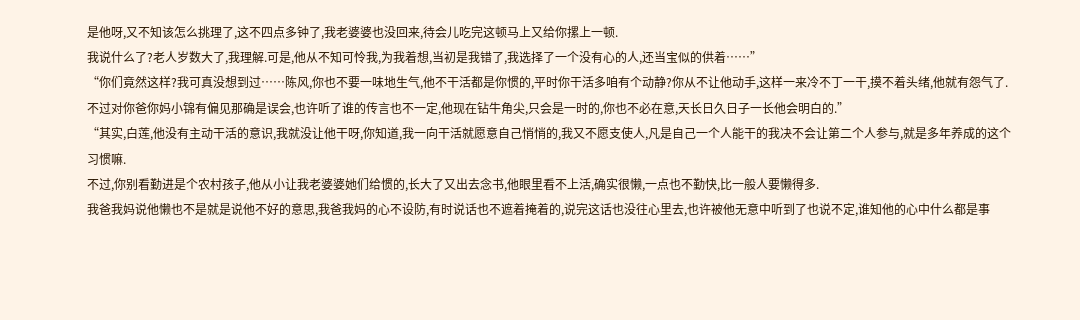是他呀,又不知该怎么挑理了,这不四点多钟了,我老婆婆也没回来,待会儿吃完这顿马上又给你摞上一顿.
我说什么了?老人岁数大了,我理解.可是,他从不知可怜我,为我着想,当初是我错了,我选择了一个没有心的人,还当宝似的供着……”
“你们竟然这样?我可真没想到过……陈风,你也不要一味地生气,他不干活都是你惯的,平时你干活多咱有个动静?你从不让他动手,这样一来冷不丁一干,摸不着头绪,他就有怨气了.
不过对你爸你妈小锦有偏见那确是误会,也许听了谁的传言也不一定,他现在钻牛角尖,只会是一时的,你也不必在意,天长日久日子一长他会明白的.”
“其实,白莲,他没有主动干活的意识,我就没让他干呀,你知道,我一向干活就愿意自己悄悄的,我又不愿支使人,凡是自己一个人能干的我决不会让第二个人参与,就是多年养成的这个习惯嘛.
不过,你别看勤进是个农村孩子,他从小让我老婆婆她们给惯的,长大了又出去念书,他眼里看不上活,确实很懒,一点也不勤快,比一般人要懒得多.
我爸我妈说他懒也不是就是说他不好的意思,我爸我妈的心不设防,有时说话也不遮着掩着的,说完这话也没往心里去,也许被他无意中听到了也说不定,谁知他的心中什么都是事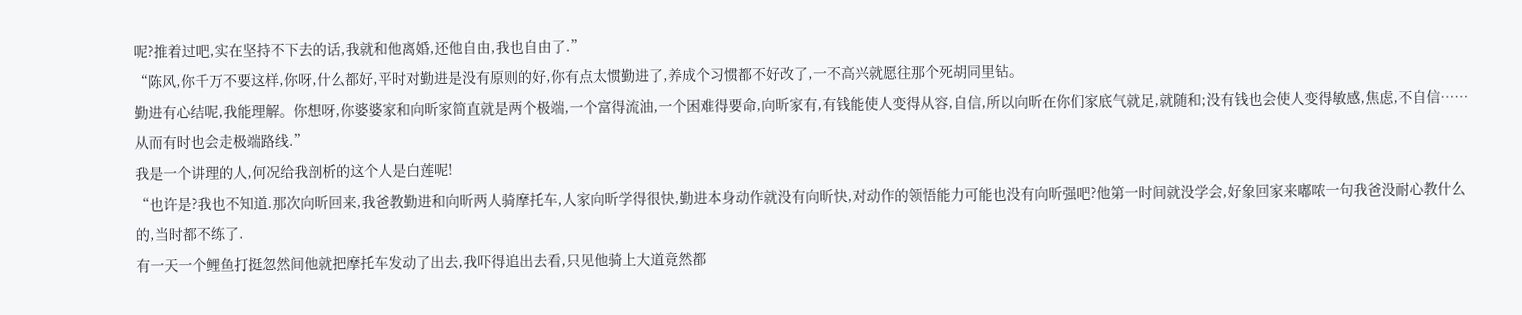呢?推着过吧,实在坚持不下去的话,我就和他离婚,还他自由,我也自由了.”
“陈风,你千万不要这样,你呀,什么都好,平时对勤进是没有原则的好,你有点太惯勤进了,养成个习惯都不好改了,一不高兴就愿往那个死胡同里钻。
勤进有心结呢,我能理解。你想呀,你婆婆家和向昕家简直就是两个极端,一个富得流油,一个困难得要命,向昕家有,有钱能使人变得从容,自信,所以向昕在你们家底气就足,就随和;没有钱也会使人变得敏感,焦虑,不自信……从而有时也会走极端路线.”
我是一个讲理的人,何况给我剖析的这个人是白莲呢!
“也许是?我也不知道.那次向昕回来,我爸教勤进和向昕两人骑摩托车,人家向昕学得很快,勤进本身动作就没有向昕快,对动作的领悟能力可能也没有向昕强吧?他第一时间就没学会,好象回家来嘟哝一句我爸没耐心教什么的,当时都不练了.
有一天一个鲤鱼打挺忽然间他就把摩托车发动了出去,我吓得追出去看,只见他骑上大道竟然都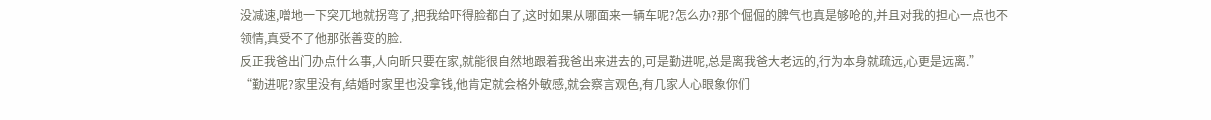没减速,噌地一下突兀地就拐弯了,把我给吓得脸都白了,这时如果从哪面来一辆车呢?怎么办?那个倔倔的脾气也真是够呛的,并且对我的担心一点也不领情,真受不了他那张善变的脸.
反正我爸出门办点什么事,人向昕只要在家,就能很自然地跟着我爸出来进去的,可是勤进呢,总是离我爸大老远的,行为本身就疏远,心更是远离.”
“勤进呢?家里没有,结婚时家里也没拿钱,他肯定就会格外敏感,就会察言观色,有几家人心眼象你们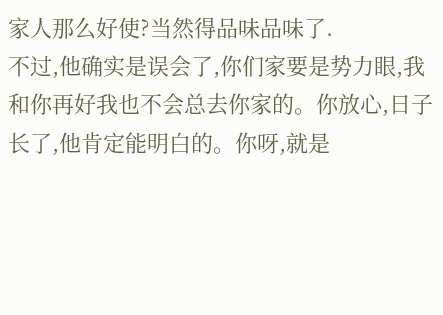家人那么好使?当然得品味品味了.
不过,他确实是误会了,你们家要是势力眼,我和你再好我也不会总去你家的。你放心,日子长了,他肯定能明白的。你呀,就是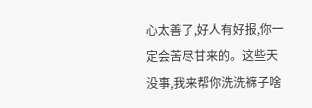心太善了,好人有好报,你一定会苦尽甘来的。这些天没事,我来帮你洗洗褯子啥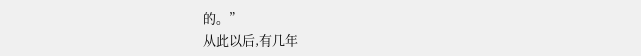的。”
从此以后,有几年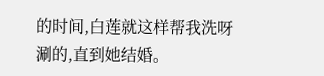的时间,白莲就这样帮我洗呀涮的,直到她结婚。